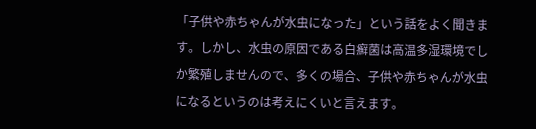「子供や赤ちゃんが水虫になった」という話をよく聞きます。しかし、水虫の原因である白癬菌は高温多湿環境でしか繁殖しませんので、多くの場合、子供や赤ちゃんが水虫になるというのは考えにくいと言えます。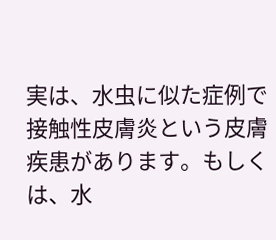実は、水虫に似た症例で接触性皮膚炎という皮膚疾患があります。もしくは、水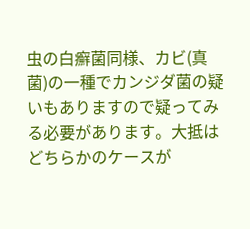虫の白癬菌同様、カビ(真菌)の一種でカンジダ菌の疑いもありますので疑ってみる必要があります。大抵はどちらかのケースが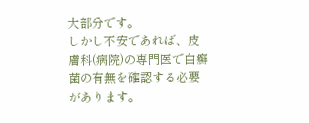大部分です。
しかし不安であれば、皮膚科(病院)の専門医で白癬菌の有無を確認する必要があります。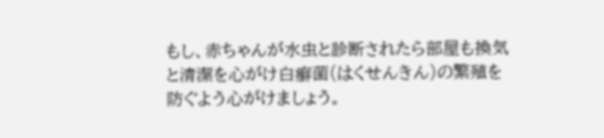もし、赤ちゃんが水虫と診断されたら部屋も換気と清潔を心がけ白癬菌(はくせんきん)の繁殖を防ぐよう心がけましょう。